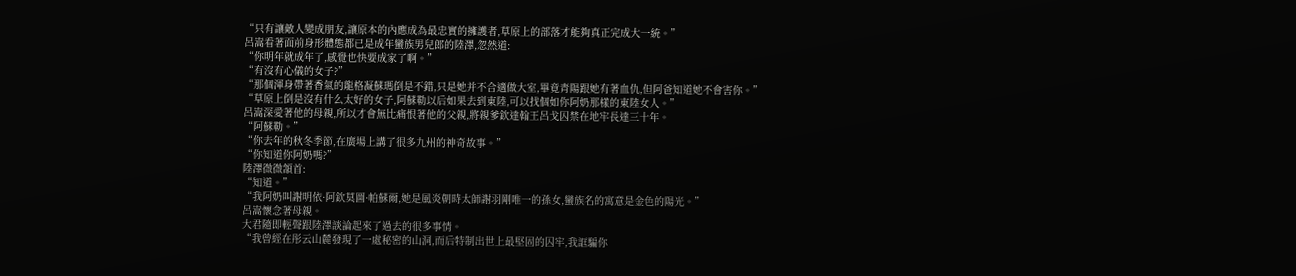“只有讓敵人變成朋友,讓原本的內應成為最忠實的擁護者,草原上的部落才能夠真正完成大一統。”
呂嵩看著面前身形體態都已是成年蠻族男兒郎的陸澤,忽然道:
“你明年就成年了,感覺也快要成家了啊。”
“有沒有心儀的女子?”
“那個渾身帶著香氣的龍格凝蘇瑪倒是不錯,只是她并不合適做大室,畢竟青陽跟她有著血仇,但阿爸知道她不會害你。”
“草原上倒是沒有什么太好的女子,阿蘇勒以后如果去到東陸,可以找個如你阿奶那樣的東陸女人。”
呂嵩深愛著他的母親,所以才會無比痛恨著他的父親,將親爹欽達翰王呂戈囚禁在地牢長達三十年。
“阿蘇勒。”
“你去年的秋冬季節,在廣場上講了很多九州的神奇故事。”
“你知道你阿奶嗎?”
陸澤微微頷首:
“知道。”
“我阿奶叫謝明依·阿欽莫圖·帕蘇爾,她是風炎朝時太師謝羽剛唯一的孫女,蠻族名的寓意是金色的陽光。”
呂嵩懷念著母親。
大君隨即輕聲跟陸澤談論起來了過去的很多事情。
“我曾經在彤云山麓發現了一處秘密的山洞,而后特制出世上最堅固的囚牢,我誆騙你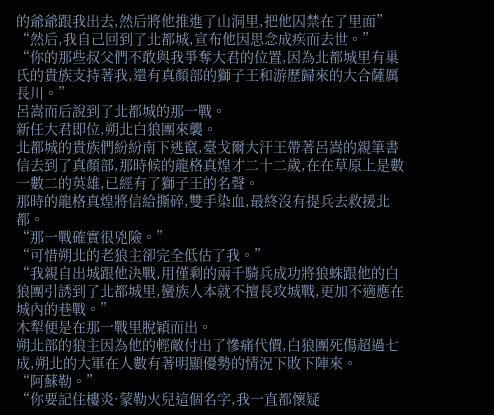的爺爺跟我出去,然后將他推進了山洞里,把他囚禁在了里面”
“然后,我自己回到了北都城,宣布他因思念成疾而去世。”
“你的那些叔父們不敢與我爭奪大君的位置,因為北都城里有巢氏的貴族支持著我,還有真顏部的獅子王和游歷歸來的大合薩厲長川。”
呂嵩而后說到了北都城的那一戰。
新任大君即位,朔北白狼團來襲。
北都城的貴族們紛紛南下逃竄,臺戈爾大汗王帶著呂嵩的親筆書信去到了真顏部,那時候的龍格真煌才二十二歲,在在草原上是數一數二的英雄,已經有了獅子王的名聲。
那時的龍格真煌將信給撕碎,雙手染血,最終沒有提兵去救援北都。
“那一戰確實很兇險。”
“可惜朔北的老狼主卻完全低估了我。”
“我親自出城跟他決戰,用僅剩的兩千騎兵成功將狼蛛跟他的白狼團引誘到了北都城里,蠻族人本就不擅長攻城戰,更加不適應在城內的巷戰。”
木犁便是在那一戰里脫穎而出。
朔北部的狼主因為他的輕敵付出了慘痛代價,白狼團死傷超過七成,朔北的大軍在人數有著明顯優勢的情況下敗下陣來。
“阿蘇勒。”
“你要記住樓炎·蒙勒火兒這個名字,我一直都懷疑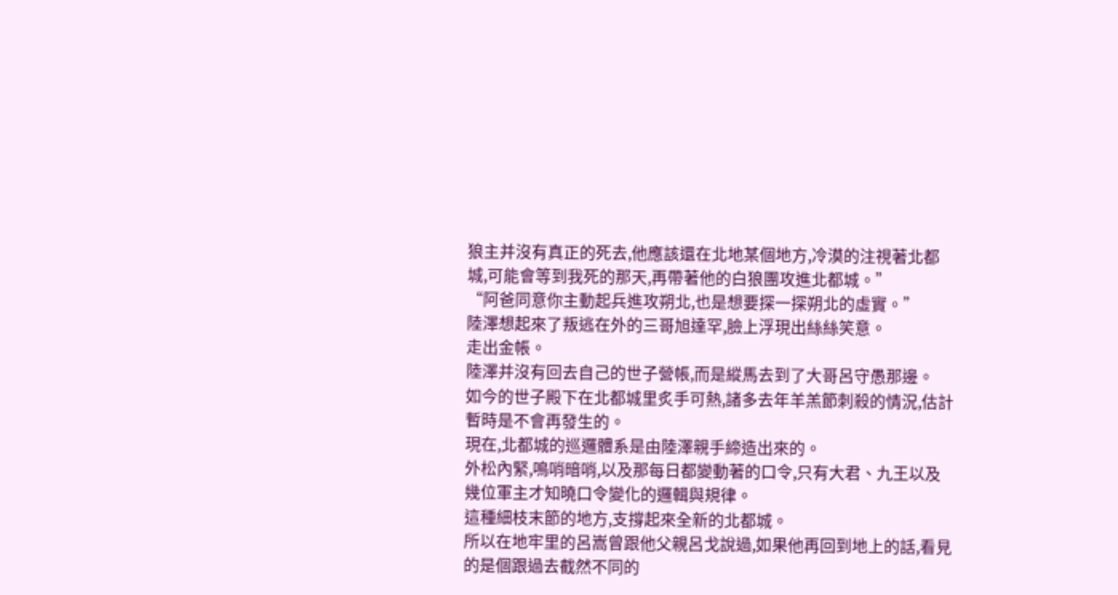狼主并沒有真正的死去,他應該還在北地某個地方,冷漠的注視著北都城,可能會等到我死的那天,再帶著他的白狼團攻進北都城。”
“阿爸同意你主動起兵進攻朔北,也是想要探一探朔北的虛實。”
陸澤想起來了叛逃在外的三哥旭達罕,臉上浮現出絲絲笑意。
走出金帳。
陸澤并沒有回去自己的世子營帳,而是縱馬去到了大哥呂守愚那邊。
如今的世子殿下在北都城里炙手可熱,諸多去年羊羔節刺殺的情況,估計暫時是不會再發生的。
現在,北都城的巡邏體系是由陸澤親手締造出來的。
外松內緊,鳴哨暗哨,以及那每日都變動著的口令,只有大君、九王以及幾位軍主才知曉口令變化的邏輯與規律。
這種細枝末節的地方,支撐起來全新的北都城。
所以在地牢里的呂嵩曾跟他父親呂戈說過,如果他再回到地上的話,看見的是個跟過去截然不同的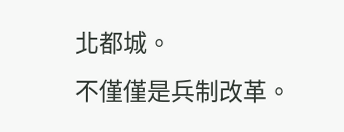北都城。
不僅僅是兵制改革。